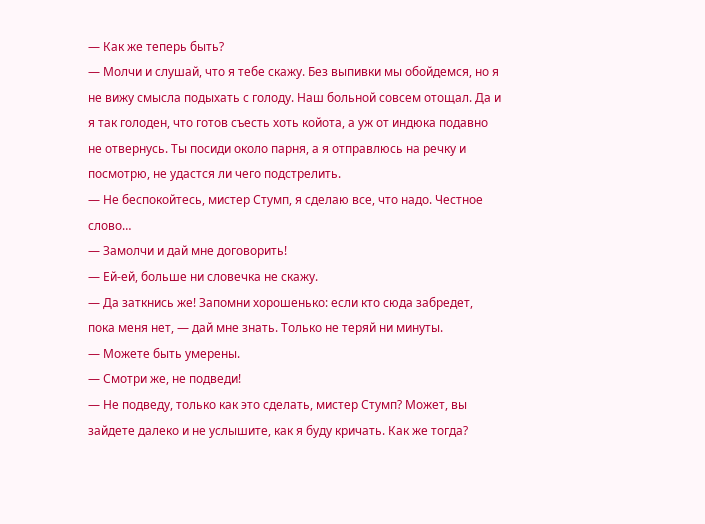— Как же теперь быть?
— Молчи и слушай, что я тебе скажу. Без выпивки мы обойдемся, но я не вижу смысла подыхать с голоду. Наш больной совсем отощал. Да и я так голоден, что готов съесть хоть койота, а уж от индюка подавно не отвернусь. Ты посиди около парня, а я отправлюсь на речку и посмотрю, не удастся ли чего подстрелить.
— Не беспокойтесь, мистер Стумп, я сделаю все, что надо. Честное слово…
— Замолчи и дай мне договорить!
— Ей-ей, больше ни словечка не скажу.
— Да заткнись же! Запомни хорошенько: если кто сюда забредет, пока меня нет, — дай мне знать. Только не теряй ни минуты.
— Можете быть умерены.
— Смотри же, не подведи!
— Не подведу, только как это сделать, мистер Стумп? Может, вы зайдете далеко и не услышите, как я буду кричать. Как же тогда?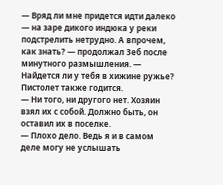— Вряд ли мне придется идти далеко — на заре дикого индюка у реки подстрелить нетрудно. А впрочем, как знать? — продолжал Зеб после минутного размышления. — Найдется ли у тебя в хижине ружье? Пистолет также годится.
— Ни того, ни другого нет. Хозяин взял их с собой. Должно быть, он оставил их в поселке.
— Плохо дело. Ведь я и в самом деле могу не услышать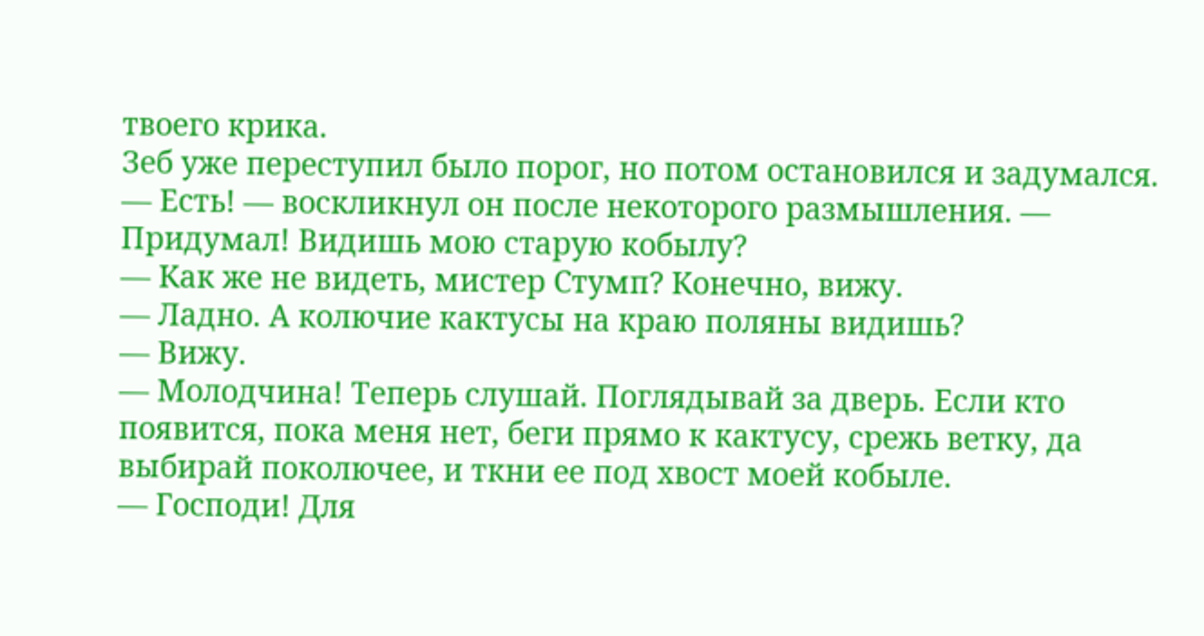твоего крика.
Зеб уже переступил было порог, но потом остановился и задумался.
— Есть! — воскликнул он после некоторого размышления. — Придумал! Видишь мою старую кобылу?
— Как же не видеть, мистер Стумп? Конечно, вижу.
— Ладно. А колючие кактусы на краю поляны видишь?
— Вижу.
— Молодчина! Теперь слушай. Поглядывай за дверь. Если кто появится, пока меня нет, беги прямо к кактусу, срежь ветку, да выбирай поколючее, и ткни ее под хвост моей кобыле.
— Господи! Для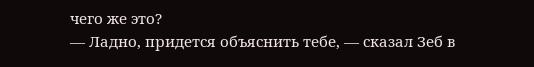чего же это?
— Ладно, придется объяснить тебе, — сказал Зеб в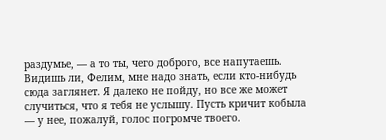раздумье, — а то ты, чего доброго, все напутаешь. Видишь ли, Фелим, мне надо знать, если кто-нибудь сюда заглянет. Я далеко не пойду, но все же может случиться, что я тебя не услышу. Пусть кричит кобыла — у нее, пожалуй, голос погромче твоего.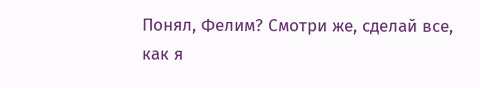Понял, Фелим? Смотри же, сделай все, как я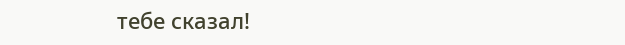тебе сказал!